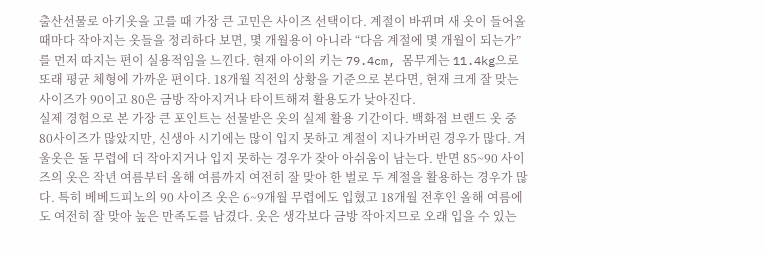출산선물로 아기옷을 고를 때 가장 큰 고민은 사이즈 선택이다. 계절이 바뀌며 새 옷이 들어올 때마다 작아지는 옷들을 정리하다 보면, 몇 개월용이 아니라 “다음 계절에 몇 개월이 되는가”를 먼저 따지는 편이 실용적임을 느낀다. 현재 아이의 키는 79.4cm, 몸무게는 11.4kg으로 또래 평균 체형에 가까운 편이다. 18개월 직전의 상황을 기준으로 본다면, 현재 크게 잘 맞는 사이즈가 90이고 80은 금방 작아지거나 타이트해져 활용도가 낮아진다.
실제 경험으로 본 가장 큰 포인트는 선물받은 옷의 실제 활용 기간이다. 백화점 브랜드 옷 중 80사이즈가 많았지만, 신생아 시기에는 많이 입지 못하고 계절이 지나가버린 경우가 많다. 겨울옷은 돌 무렵에 더 작아지거나 입지 못하는 경우가 잦아 아쉬움이 남는다. 반면 85~90 사이즈의 옷은 작년 여름부터 올해 여름까지 여전히 잘 맞아 한 벌로 두 계절을 활용하는 경우가 많다. 특히 베베드피노의 90 사이즈 옷은 6~9개월 무렵에도 입혔고 18개월 전후인 올해 여름에도 여전히 잘 맞아 높은 만족도를 남겼다. 옷은 생각보다 금방 작아지므로 오래 입을 수 있는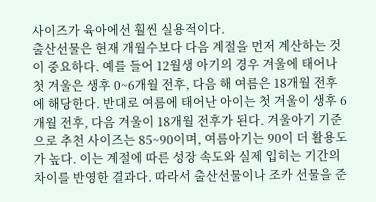사이즈가 육아에선 훨씬 실용적이다.
출산선물은 현재 개월수보다 다음 계절을 먼저 계산하는 것이 중요하다. 예를 들어 12월생 아기의 경우 겨울에 태어나 첫 겨울은 생후 0~6개월 전후, 다음 해 여름은 18개월 전후에 해당한다. 반대로 여름에 태어난 아이는 첫 겨울이 생후 6개월 전후, 다음 겨울이 18개월 전후가 된다. 겨울아기 기준으로 추천 사이즈는 85~90이며, 여름아기는 90이 더 활용도가 높다. 이는 계절에 따른 성장 속도와 실제 입히는 기간의 차이를 반영한 결과다. 따라서 출산선물이나 조카 선물을 준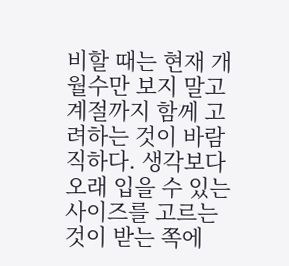비할 때는 현재 개월수만 보지 말고 계절까지 함께 고려하는 것이 바람직하다. 생각보다 오래 입을 수 있는 사이즈를 고르는 것이 받는 쪽에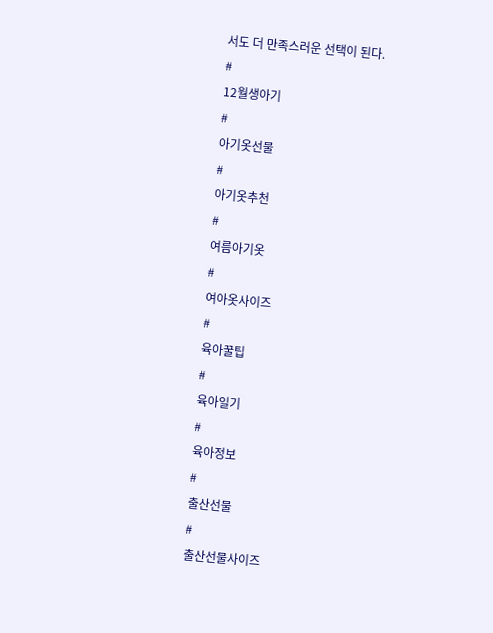서도 더 만족스러운 선택이 된다.
#
12월생아기
#
아기옷선물
#
아기옷추천
#
여름아기옷
#
여아옷사이즈
#
육아꿀팁
#
육아일기
#
육아정보
#
출산선물
#
출산선물사이즈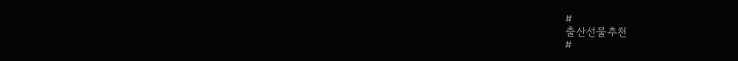#
출산선물추천
#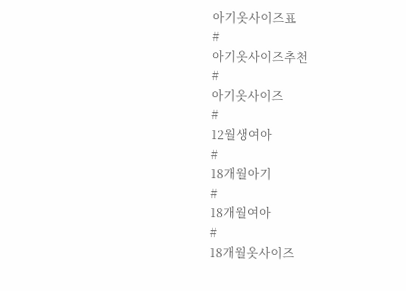아기옷사이즈표
#
아기옷사이즈추천
#
아기옷사이즈
#
12월생여아
#
18개월아기
#
18개월여아
#
18개월옷사이즈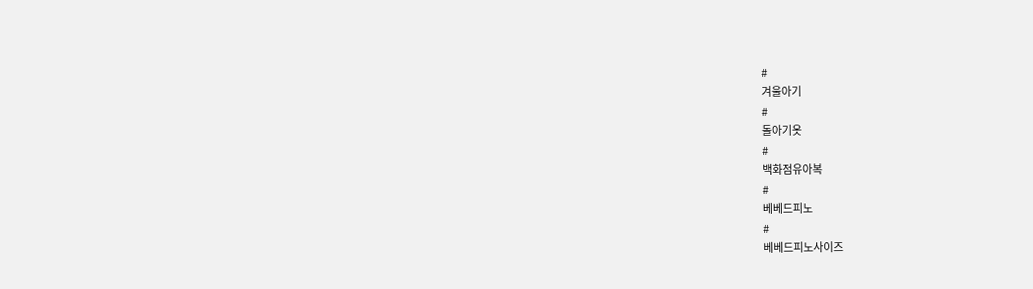#
겨울아기
#
돌아기옷
#
백화점유아복
#
베베드피노
#
베베드피노사이즈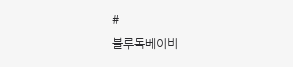#
블루독베이비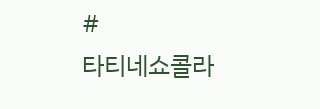#
타티네쇼콜라